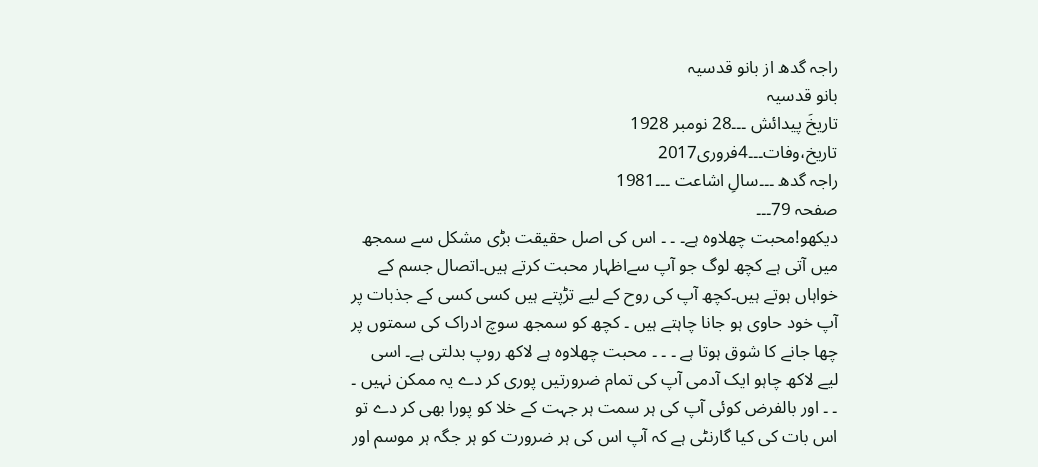راجہ گدھ از بانو قدسیہ
بانو قدسیہ
تاریخَ پیدائش ۔۔۔28 نومبر 1928
تاریخ،وفات۔۔۔4فروری2017
راجہ گدھ ۔۔۔سالِ اشاعت ۔۔۔1981
صفحہ 79۔۔۔
دیکھو!محبت چھلاوہ ہے۔ ۔ ۔ اس کی اصل حقیقت بڑی مشکل سے سمجھ میں آتی ہے کچھ لوگ جو آپ سےاظہار محبت کرتے ہیں۔اتصال جسم کے خواہاں ہوتے ہیں۔کچھ آپ کی روح کے لیے تڑپتے ہیں کسی کسی کے جذبات پر آپ خود حاوی ہو جانا چاہتے ہیں ۔ کچھ کو سمجھ سوچ ادراک کی سمتوں پر چھا جانے کا شوق ہوتا ہے ۔ ۔ ۔ محبت چھلاوہ ہے لاکھ روپ بدلتی ہے۔ اسی لیے لاکھ چاہو ایک آدمی آپ کی تمام ضرورتیں پوری کر دے یہ ممکن نہیں ۔ ۔ ۔ اور بالفرض کوئی آپ کی ہر سمت ہر جہت کے خلا کو پورا بھی کر دے تو اس بات کی کیا گارنٹی ہے کہ آپ اس کی ہر ضرورت کو ہر جگہ ہر موسم اور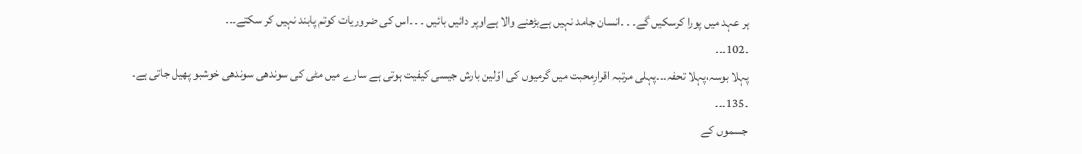ہر عہد میں پورا کرسکیں گے۔ ۔ ۔انسان جامد نہیں ہےبڑھنے والا ہےاوپر دائیں بائیں ۔ ۔ ۔اس کی ضروریات کوتم پابند نہیں کر سکتے۔۔۔
۔102۔۔۔
پہلا بوسہ،پہلا تحفہ۔۔۔پہلی مرتبہ اقرارِمحبت میں گرمیوں کی اوّلین بارش جیسی کیفیت ہوتی ہے سارے میں مٹی کی سوندھی سوندھی خوشبو پھیل جاتی ہے۔
۔135۔۔۔
جسموں کے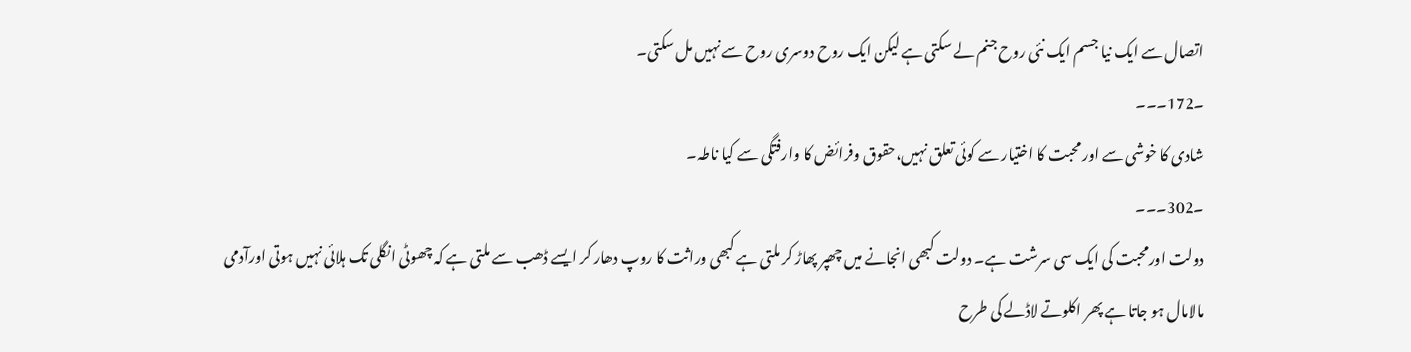اتصال سے ایک نیا جسم ایک نئی روح جنم لے سکتی ہے لیکن ایک روح دوسری روح سے نہیں مل سکتی۔
۔172۔۔۔
شادی کا خوشی سے اور محبت کا اختیار سے کوئی تعلق نہیں،حقوق وفرائض کا وارفتگی سے کیا ناطہ۔
۔302۔۔۔
دولت اورمحبت کی ایک سی سرشت ہے۔ دولت کبھی انجانے میں چھپر پھاڑ کر ملتی ہے کبھی وراثت کا روپ دھار کر ایسے ڈھب سے ملتی ہے کہ چھوٹی انگلی تک ہلائی نہیں ہوتی اورآدمی مالامال ہو جاتا ہے پھر اکلوتے لاڈلے کی طرح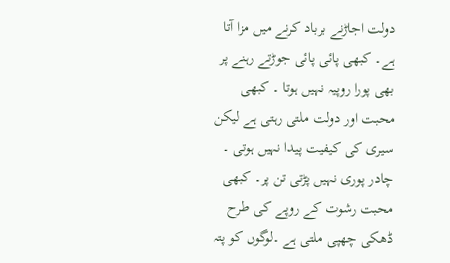دولت اجاڑنے برباد کرنے میں مزا آتا ہے۔ کبھی پائی پائی جوڑتے رہنے پر بھی پورا روپیہ نہیں ہوتا ۔ کبھی محبت اور دولت ملتی رہتی ہے لیکن سیری کی کیفیت پیدا نہیں ہوتی ۔ چادر پوری نہیں پڑتی تن پر۔ کبھی محبت رشوت کے روپے کی طرح ڈھکی چھپی ملتی ہے ۔لوگوں کو پتہ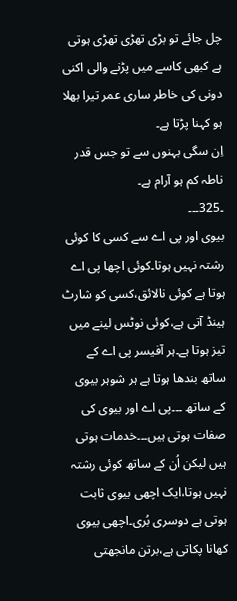چل جائے تو بڑی تھڑی تھڑی ہوتی ہے کبھی کاسے میں پڑنے والی اکنی دونی کی خاطر ساری عمر تیرا بھلا ہو کہنا پڑتا ہے۔
اِن سگی بہنوں سے تو جس قدر ناطہ کم ہو آرام ہے۔
۔325۔۔۔
بیوی اور پی اے سے کسی کا کوئی رشتہ نہیں ہوتا۔کوئی اچھا پی اے ہوتا ہے کوئی نالائق،کسی کو شارٹ ہینڈ آتی ہے،کوئی نوٹس لینے میں تیز ہوتا ہے۔ہر آفیسر پی اے کے ساتھ بندھا ہوتا ہے ہر شوہر بیوی کے ساتھ ۔۔۔پی اے اور بیوی کی صفات ہوتی ہیں۔۔۔خدمات ہوتی ہیں لیکن اُن کے ساتھ کوئی رشتہ نہیں ہوتا،ایک اچھی بیوی ثابت ہوتی ہے دوسری بُری۔اچھی بیوی کھانا پکاتی ہے،برتن مانجھتی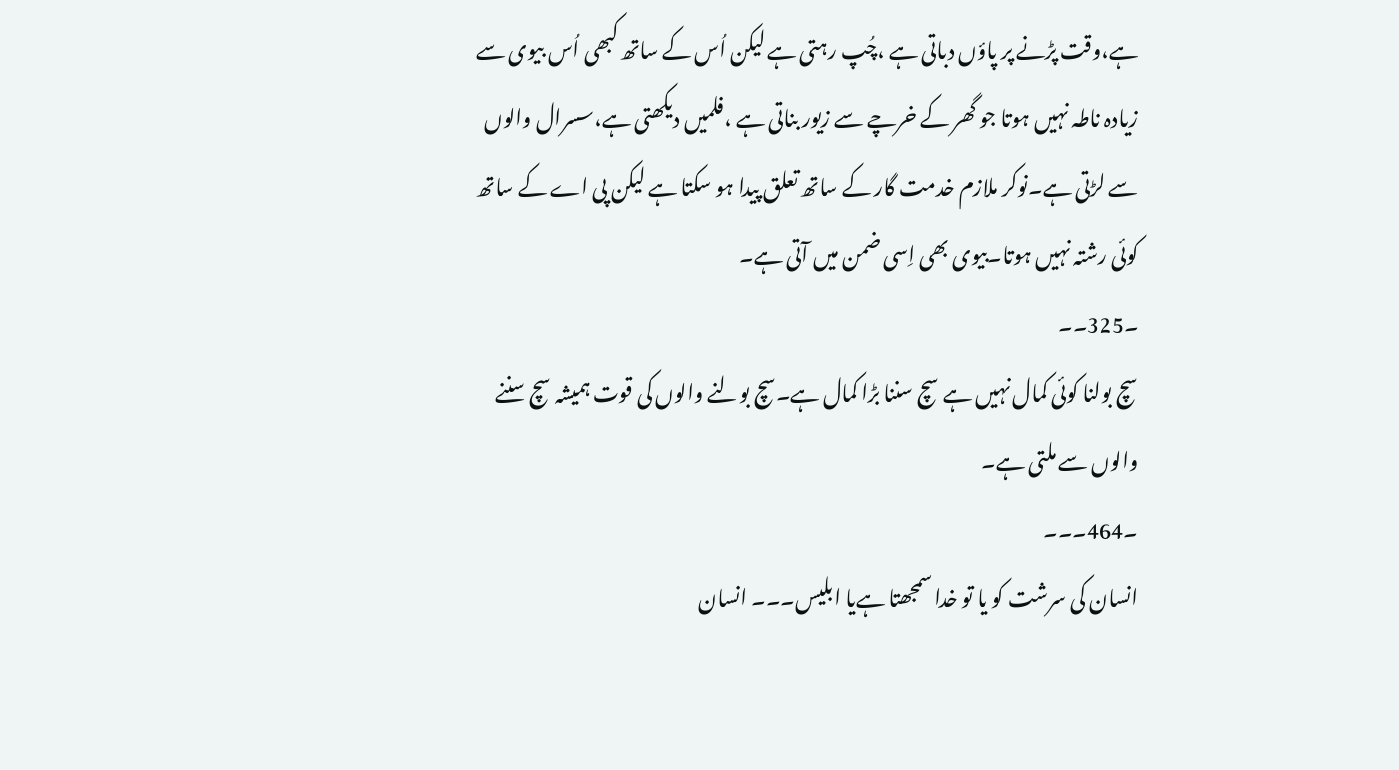ہے،وقت پڑنے پر پاؤں دباتی ہے ،چُپ رہتی ہے لیکن اُس کے ساتھ کبھی اُس بیوی سے زیادہ ناطہ نہیں ہوتا جو گھر کے خرچے سے زیور بناتی ہے ،فلمیں دیکھتی ہے،سسرال والوں سے لڑتی ہے۔نوکر ملازم خدمت گار کے ساتھ تعلق پیدا ہو سکتا ہے لیکن پی اے کے ساتھ کوئی رشتہ نہیں ہوتا۔بیوی بھی اِسی ضمن میں آتی ہے۔
۔325۔۔
سچ بولنا کوئی کمال نہیں ہے سچ سننا بڑا کمال ہے۔سچ بولنے والوں کی قوت ہمیشہ سچ سننے والوں سے ملتی ہے۔
۔464۔۔۔
انسان کی سرشت کو یا تو خدا سمجھتا ہےیا ابلیس۔۔۔ انسان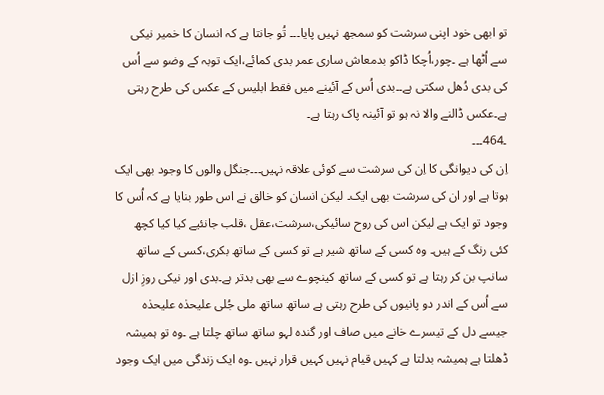تو ابھی خود اپنی سرشت کو سمجھ نہیں پایا۔۔۔ تُو جانتا ہے کہ انسان کا خمیر نیکی سے اُٹھا ہے ۔چور،اُچکا ڈاکو بدمعاش ساری عمر بدی کمائے،ایک توبہ کے وضو سے اُس کی بدی دُھل سکتی ہے۔۔بدی اُس کے آئینے میں فقط ابلیس کے عکس کی طرح رہتی ہے۔عکس ڈالنے والا نہ ہو تو آئینہ پاک رہتا ہے۔
۔464۔۔۔
اِن کی دیوانگی کا اِن کی سرشت سے کوئی علاقہ نہیں۔۔۔جنگل والوں کا وجود بھی ایک ہوتا ہے اور ان کی سرشت بھی ایک۔ لیکن انسان کو خالق نے اس طور بنایا ہے کہ اُس کا وجود تو ایک ہے لیکن اس کی روح سائیکی،سرشت،عقل ،قلب جانئیے کیا کیا کچھ کئی رنگ کے ہیں۔ وہ کسی کے ساتھ شیر ہے تو کسی کے ساتھ بکری،کسی کے ساتھ سانپ بن کر رہتا ہے تو کسی کے ساتھ کینچوے سے بھی بدتر ہے۔بدی اور نیکی روزِ ازل سے اُس کے اندر دو پانیوں کی طرح رہتی ہے ساتھ ساتھ ملی جُلی علیحدٰہ علیحدٰہ جیسے دل کے تیسرے خانے میں صاف اور گندہ لہو ساتھ ساتھ چلتا ہے ۔وہ تو ہمیشہ ڈھلتا ہے ہمیشہ بدلتا ہے کہیں قیام نہیں کہیں قرار نہیں ۔وہ ایک زندگی میں ایک وجود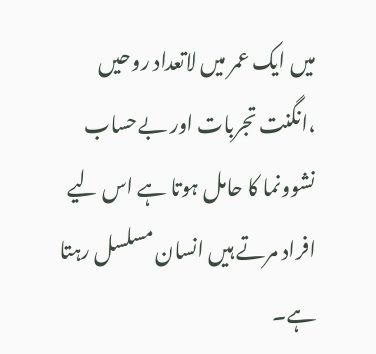میں ایک عمر میں لاتعداد روحیں ،انگنت تجربات اور بےحساب نشوونما کا حامل ہوتا ہے اس لیے افراد مرتے ہیں انسان مسلسل رہتا ہے۔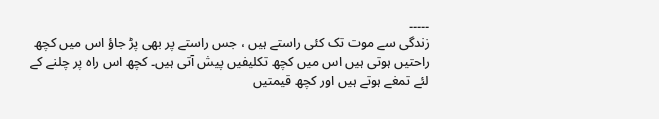۔۔۔۔۔
زندگی سے موت تک کئی راستے ہیں ، جس راستے پر بھی پڑ جاؤ اس میں کچھ راحتیں ہوتی ہیں اس میں کچھ تکلیفیں پیش آتی ہیں۔ کچھ اس راہ پر چلنے کے لئے تمغے ہوتے ہیں اور کچھ قیمتیں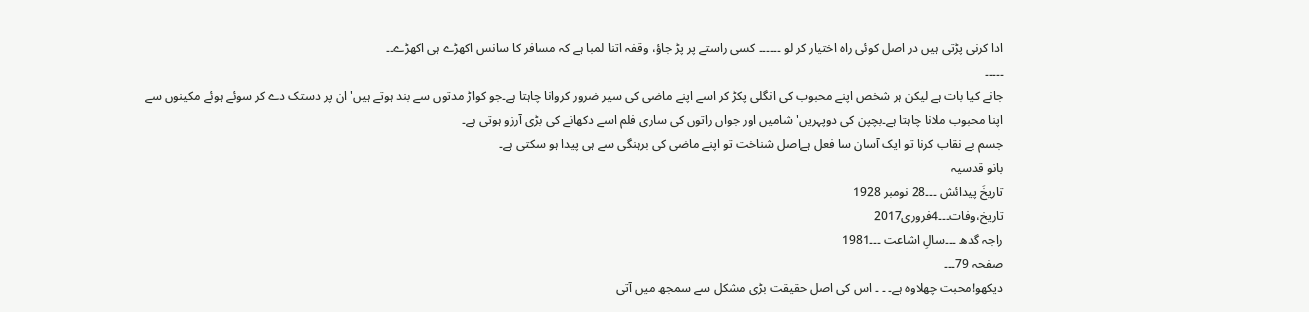ادا کرنی پڑتی ہیں در اصل کوئی راہ اختیار کر لو ۔۔۔۔۔۔ کسی راستے پر پڑ جاؤ، وقفہ اتنا لمبا ہے کہ مسافر کا سانس اکھڑے ہی اکھڑے۔۔
۔۔۔۔۔
جانے کیا بات ہے لیکن ہر شخص اپنے محبوب کی انگلی پکڑ کر اسے اپنے ماضی کی سیر ضرور کروانا چاہتا ہے۔جو کواڑ مدتوں سے بند ہوتے ہیں' ان پر دستک دے کر سوئے ہوئے مکینوں سے اپنا محبوب ملانا چاہتا ہے۔بچپن کی دوپہریں' شامیں اور جواں راتوں کی ساری فلم اسے دکھانے کی بڑی آرزو ہوتی ہے۔
جسم بے نقاب کرنا تو ایک آسان سا فعل ہےاصل شناخت تو اپنے ماضی کی برہنگی سے ہی پیدا ہو سکتی ہے۔
بانو قدسیہ
تاریخَ پیدائش ۔۔۔28 نومبر 1928
تاریخ،وفات۔۔۔4فروری2017
راجہ گدھ ۔۔۔سالِ اشاعت ۔۔۔1981
صفحہ 79۔۔۔
دیکھو!محبت چھلاوہ ہے۔ ۔ ۔ اس کی اصل حقیقت بڑی مشکل سے سمجھ میں آتی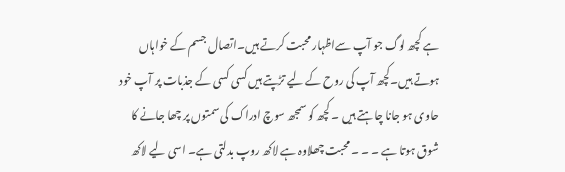ہے کچھ لوگ جو آپ سےاظہار محبت کرتے ہیں۔اتصال جسم کے خواہاں ہوتے ہیں۔کچھ آپ کی روح کے لیے تڑپتے ہیں کسی کسی کے جذبات پر آپ خود حاوی ہو جانا چاہتے ہیں ۔ کچھ کو سمجھ سوچ ادراک کی سمتوں پر چھا جانے کا شوق ہوتا ہے ۔ ۔ ۔ محبت چھلاوہ ہے لاکھ روپ بدلتی ہے۔ اسی لیے لاکھ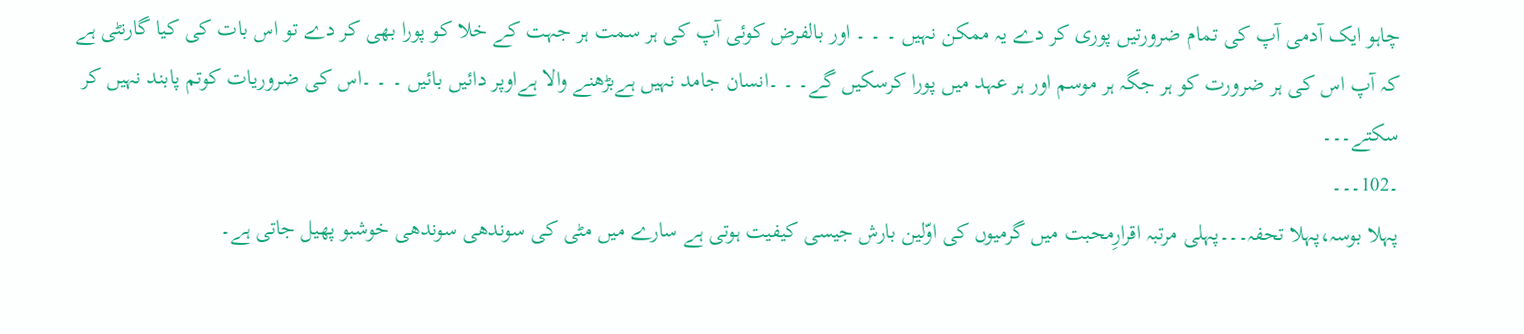چاہو ایک آدمی آپ کی تمام ضرورتیں پوری کر دے یہ ممکن نہیں ۔ ۔ ۔ اور بالفرض کوئی آپ کی ہر سمت ہر جہت کے خلا کو پورا بھی کر دے تو اس بات کی کیا گارنٹی ہے کہ آپ اس کی ہر ضرورت کو ہر جگہ ہر موسم اور ہر عہد میں پورا کرسکیں گے۔ ۔ ۔انسان جامد نہیں ہےبڑھنے والا ہےاوپر دائیں بائیں ۔ ۔ ۔اس کی ضروریات کوتم پابند نہیں کر سکتے۔۔۔
۔102۔۔۔
پہلا بوسہ،پہلا تحفہ۔۔۔پہلی مرتبہ اقرارِمحبت میں گرمیوں کی اوّلین بارش جیسی کیفیت ہوتی ہے سارے میں مٹی کی سوندھی سوندھی خوشبو پھیل جاتی ہے۔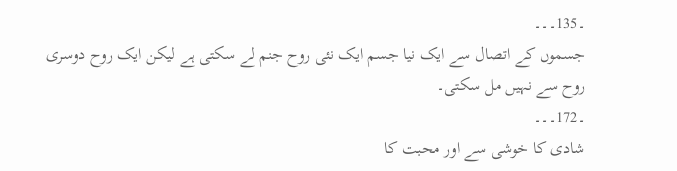۔135۔۔۔
جسموں کے اتصال سے ایک نیا جسم ایک نئی روح جنم لے سکتی ہے لیکن ایک روح دوسری روح سے نہیں مل سکتی۔
۔172۔۔۔
شادی کا خوشی سے اور محبت کا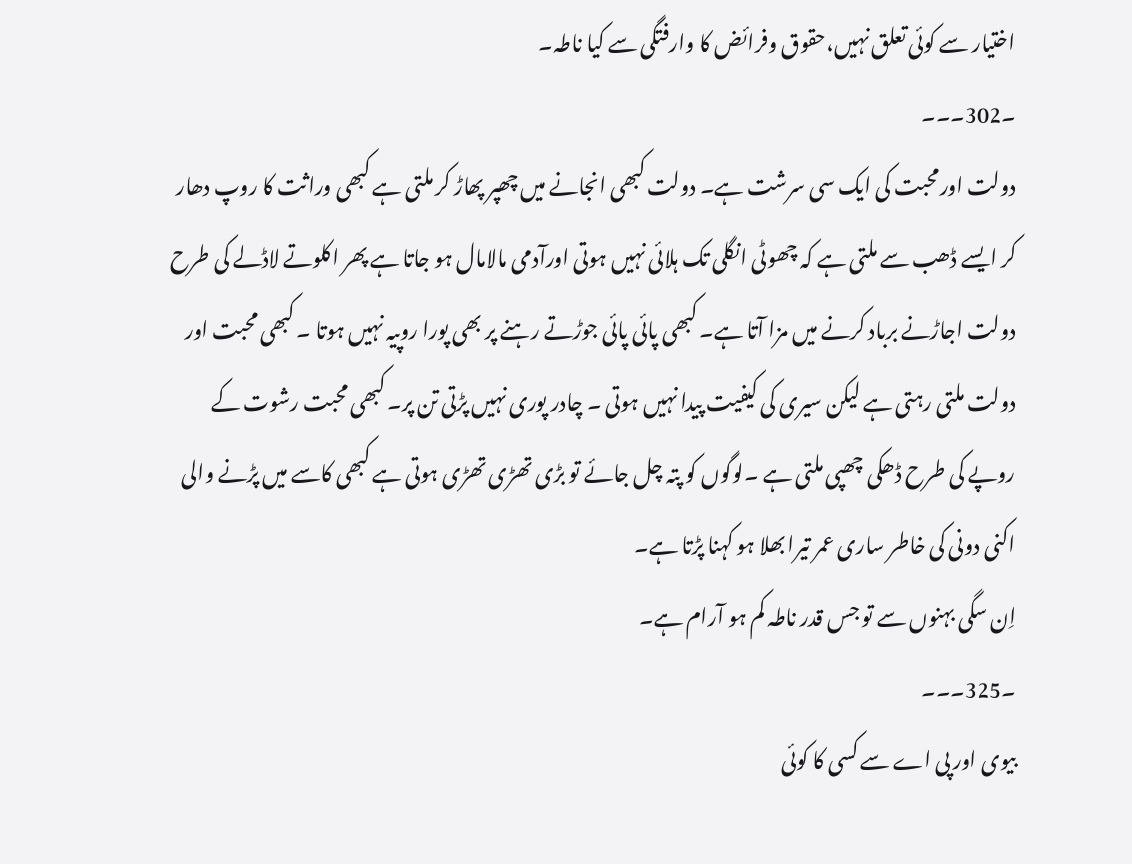اختیار سے کوئی تعلق نہیں،حقوق وفرائض کا وارفتگی سے کیا ناطہ۔
۔302۔۔۔
دولت اورمحبت کی ایک سی سرشت ہے۔ دولت کبھی انجانے میں چھپر پھاڑ کر ملتی ہے کبھی وراثت کا روپ دھار کر ایسے ڈھب سے ملتی ہے کہ چھوٹی انگلی تک ہلائی نہیں ہوتی اورآدمی مالامال ہو جاتا ہے پھر اکلوتے لاڈلے کی طرح دولت اجاڑنے برباد کرنے میں مزا آتا ہے۔ کبھی پائی پائی جوڑتے رہنے پر بھی پورا روپیہ نہیں ہوتا ۔ کبھی محبت اور دولت ملتی رہتی ہے لیکن سیری کی کیفیت پیدا نہیں ہوتی ۔ چادر پوری نہیں پڑتی تن پر۔ کبھی محبت رشوت کے روپے کی طرح ڈھکی چھپی ملتی ہے ۔لوگوں کو پتہ چل جائے تو بڑی تھڑی تھڑی ہوتی ہے کبھی کاسے میں پڑنے والی اکنی دونی کی خاطر ساری عمر تیرا بھلا ہو کہنا پڑتا ہے۔
اِن سگی بہنوں سے تو جس قدر ناطہ کم ہو آرام ہے۔
۔325۔۔۔
بیوی اور پی اے سے کسی کا کوئی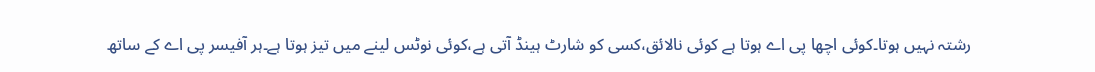رشتہ نہیں ہوتا۔کوئی اچھا پی اے ہوتا ہے کوئی نالائق،کسی کو شارٹ ہینڈ آتی ہے،کوئی نوٹس لینے میں تیز ہوتا ہے۔ہر آفیسر پی اے کے ساتھ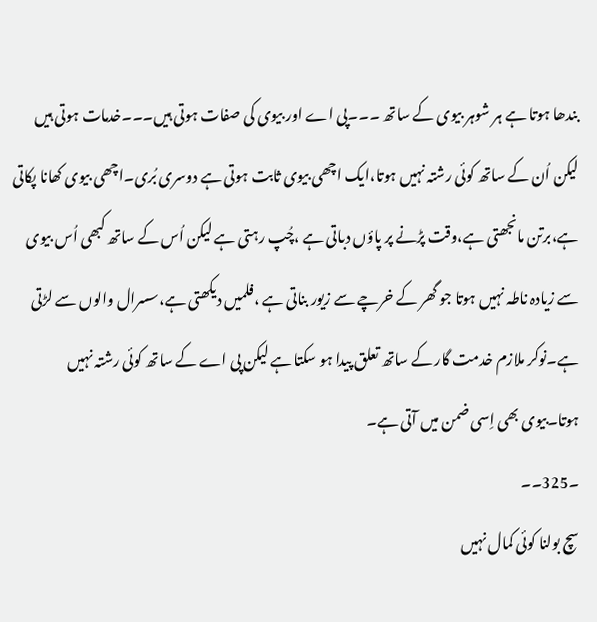بندھا ہوتا ہے ہر شوہر بیوی کے ساتھ ۔۔۔پی اے اور بیوی کی صفات ہوتی ہیں۔۔۔خدمات ہوتی ہیں لیکن اُن کے ساتھ کوئی رشتہ نہیں ہوتا،ایک اچھی بیوی ثابت ہوتی ہے دوسری بُری۔اچھی بیوی کھانا پکاتی ہے،برتن مانجھتی ہے،وقت پڑنے پر پاؤں دباتی ہے ،چُپ رہتی ہے لیکن اُس کے ساتھ کبھی اُس بیوی سے زیادہ ناطہ نہیں ہوتا جو گھر کے خرچے سے زیور بناتی ہے ،فلمیں دیکھتی ہے،سسرال والوں سے لڑتی ہے۔نوکر ملازم خدمت گار کے ساتھ تعلق پیدا ہو سکتا ہے لیکن پی اے کے ساتھ کوئی رشتہ نہیں ہوتا۔بیوی بھی اِسی ضمن میں آتی ہے۔
۔325۔۔
سچ بولنا کوئی کمال نہیں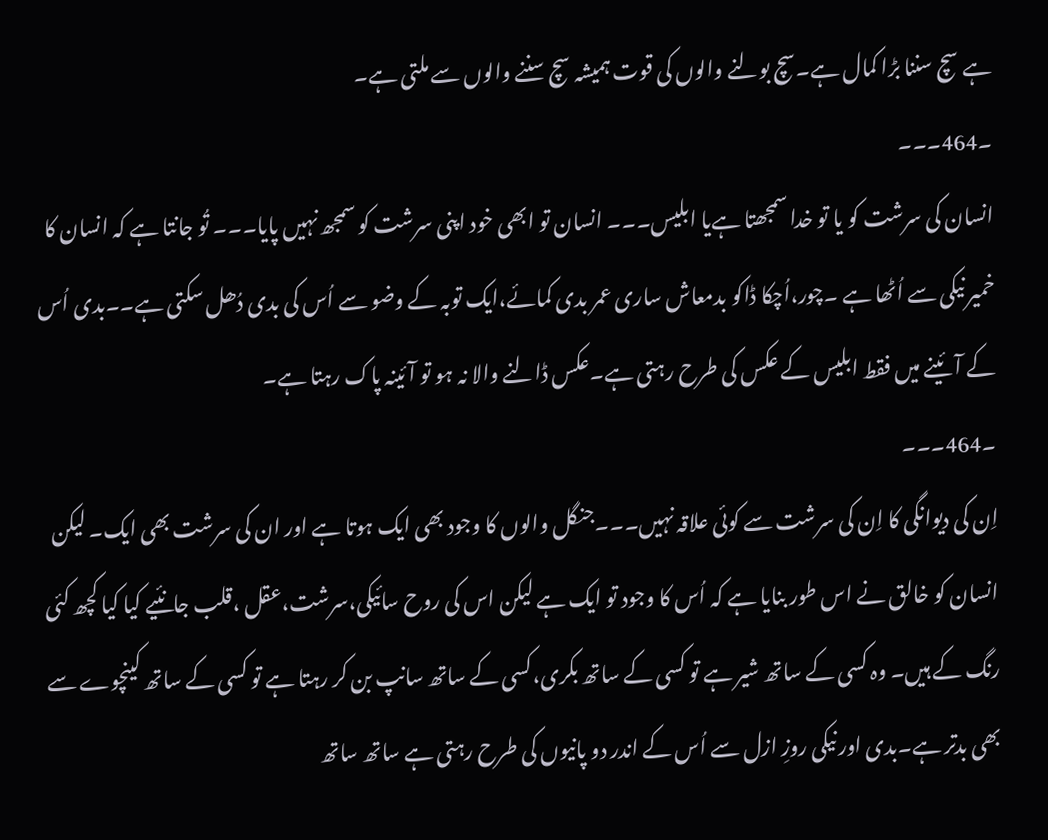ہے سچ سننا بڑا کمال ہے۔سچ بولنے والوں کی قوت ہمیشہ سچ سننے والوں سے ملتی ہے۔
۔464۔۔۔
انسان کی سرشت کو یا تو خدا سمجھتا ہےیا ابلیس۔۔۔ انسان تو ابھی خود اپنی سرشت کو سمجھ نہیں پایا۔۔۔ تُو جانتا ہے کہ انسان کا خمیر نیکی سے اُٹھا ہے ۔چور،اُچکا ڈاکو بدمعاش ساری عمر بدی کمائے،ایک توبہ کے وضو سے اُس کی بدی دُھل سکتی ہے۔۔بدی اُس کے آئینے میں فقط ابلیس کے عکس کی طرح رہتی ہے۔عکس ڈالنے والا نہ ہو تو آئینہ پاک رہتا ہے۔
۔464۔۔۔
اِن کی دیوانگی کا اِن کی سرشت سے کوئی علاقہ نہیں۔۔۔جنگل والوں کا وجود بھی ایک ہوتا ہے اور ان کی سرشت بھی ایک۔ لیکن انسان کو خالق نے اس طور بنایا ہے کہ اُس کا وجود تو ایک ہے لیکن اس کی روح سائیکی،سرشت،عقل ،قلب جانئیے کیا کیا کچھ کئی رنگ کے ہیں۔ وہ کسی کے ساتھ شیر ہے تو کسی کے ساتھ بکری،کسی کے ساتھ سانپ بن کر رہتا ہے تو کسی کے ساتھ کینچوے سے بھی بدتر ہے۔بدی اور نیکی روزِ ازل سے اُس کے اندر دو پانیوں کی طرح رہتی ہے ساتھ ساتھ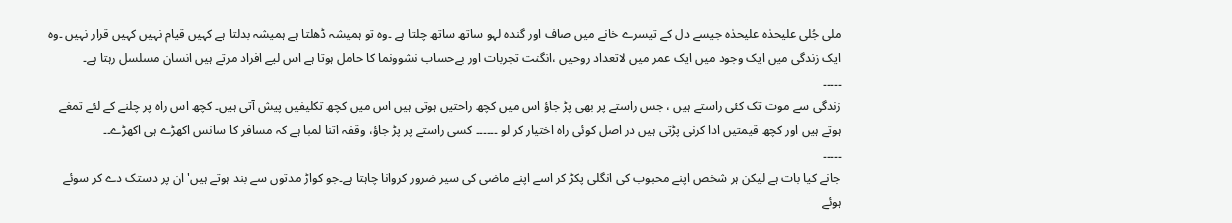ملی جُلی علیحدٰہ علیحدٰہ جیسے دل کے تیسرے خانے میں صاف اور گندہ لہو ساتھ ساتھ چلتا ہے ۔وہ تو ہمیشہ ڈھلتا ہے ہمیشہ بدلتا ہے کہیں قیام نہیں کہیں قرار نہیں ۔وہ ایک زندگی میں ایک وجود میں ایک عمر میں لاتعداد روحیں ،انگنت تجربات اور بےحساب نشوونما کا حامل ہوتا ہے اس لیے افراد مرتے ہیں انسان مسلسل رہتا ہے۔
۔۔۔۔۔
زندگی سے موت تک کئی راستے ہیں ، جس راستے پر بھی پڑ جاؤ اس میں کچھ راحتیں ہوتی ہیں اس میں کچھ تکلیفیں پیش آتی ہیں۔ کچھ اس راہ پر چلنے کے لئے تمغے ہوتے ہیں اور کچھ قیمتیں ادا کرنی پڑتی ہیں در اصل کوئی راہ اختیار کر لو ۔۔۔۔۔۔ کسی راستے پر پڑ جاؤ، وقفہ اتنا لمبا ہے کہ مسافر کا سانس اکھڑے ہی اکھڑے۔۔
۔۔۔۔۔
جانے کیا بات ہے لیکن ہر شخص اپنے محبوب کی انگلی پکڑ کر اسے اپنے ماضی کی سیر ضرور کروانا چاہتا ہے۔جو کواڑ مدتوں سے بند ہوتے ہیں' ان پر دستک دے کر سوئے ہوئے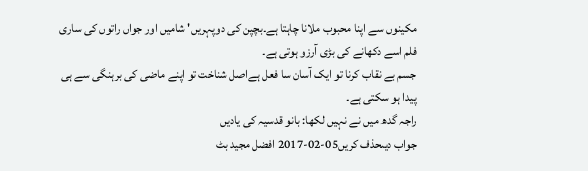مکینوں سے اپنا محبوب ملانا چاہتا ہے۔بچپن کی دوپہریں' شامیں اور جواں راتوں کی ساری فلم اسے دکھانے کی بڑی آرزو ہوتی ہے۔
جسم بے نقاب کرنا تو ایک آسان سا فعل ہےاصل شناخت تو اپنے ماضی کی برہنگی سے ہی پیدا ہو سکتی ہے۔
راجہ گدھ میں نے نہیں لکھا: بانو قدسیہ کی یادیں
جواب دیںحذف کریں05-02-2017 افضل مجید بٹ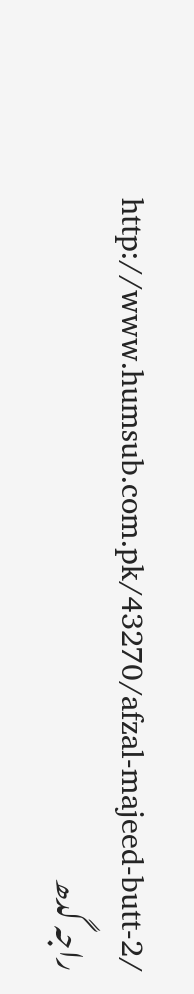http://www.humsub.com.pk/43270/afzal-majeed-butt-2/
راجہ گدھ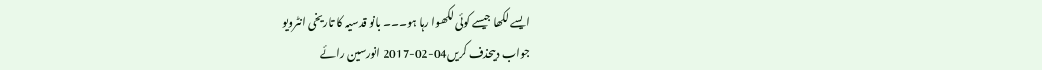ایسے لکھا جیسے کوئی لکھوا رہا ہو۔۔۔ بانو قدسیہ کا تاریخی انٹرویو
جواب دیںحذف کریں04-02-2017 انورسین رائے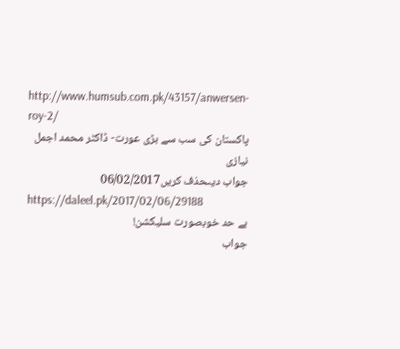http://www.humsub.com.pk/43157/anwersen-roy-2/
پاکستان کی سب سے بڑی عورت- ڈاکٹر محمد اجمل نیازی
جواب دیںحذف کریں06/02/2017
https://daleel.pk/2017/02/06/29188
بے حد خوبصورت سلیکشن!
جواب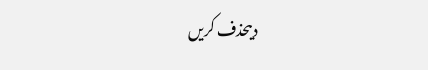دیںحذف کریں